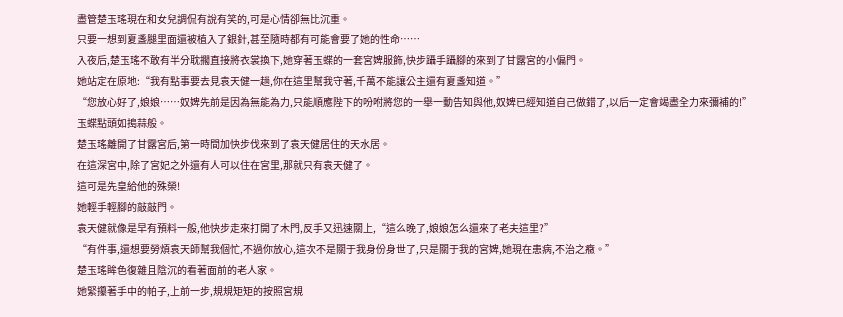盡管楚玉瑤現在和女兒調侃有說有笑的,可是心情卻無比沉重。
只要一想到夏盞腿里面還被植入了銀針,甚至隨時都有可能會要了她的性命……
入夜后,楚玉瑤不敢有半分耽擱直接將衣裳換下,她穿著玉蝶的一套宮婢服飾,快步躡手躡腳的來到了甘露宮的小偏門。
她站定在原地:“我有點事要去見袁天健一趟,你在這里幫我守著,千萬不能讓公主還有夏盞知道。”
“您放心好了,娘娘……奴婢先前是因為無能為力,只能順應陛下的吩咐將您的一舉一動告知與他,奴婢已經知道自己做錯了,以后一定會竭盡全力來彌補的!”
玉蝶點頭如搗蒜般。
楚玉瑤離開了甘露宮后,第一時間加快步伐來到了袁天健居住的天水居。
在這深宮中,除了宮妃之外還有人可以住在宮里,那就只有袁天健了。
這可是先皇給他的殊榮!
她輕手輕腳的敲敲門。
袁天健就像是早有預料一般,他快步走來打開了木門,反手又迅速關上,“這么晚了,娘娘怎么還來了老夫這里?”
“有件事,還想要勞煩袁天師幫我個忙,不過你放心,這次不是關于我身份身世了,只是關于我的宮婢,她現在患病,不治之癥。”
楚玉瑤眸色復雜且陰沉的看著面前的老人家。
她緊攥著手中的帕子,上前一步,規規矩矩的按照宮規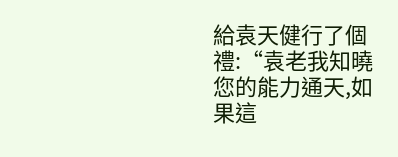給袁天健行了個禮:“袁老我知曉您的能力通天,如果這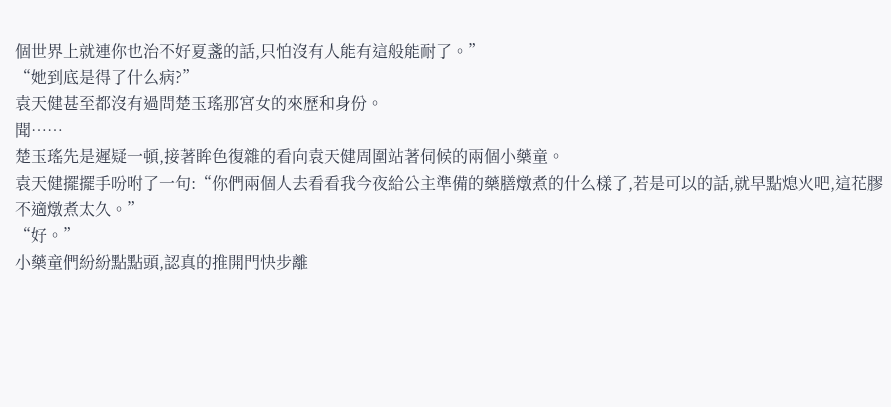個世界上就連你也治不好夏盞的話,只怕沒有人能有這般能耐了。”
“她到底是得了什么病?”
袁天健甚至都沒有過問楚玉瑤那宮女的來歷和身份。
聞……
楚玉瑤先是遲疑一頓,接著眸色復雜的看向袁天健周圍站著伺候的兩個小藥童。
袁天健擺擺手吩咐了一句:“你們兩個人去看看我今夜給公主準備的藥膳燉煮的什么樣了,若是可以的話,就早點熄火吧,這花膠不適燉煮太久。”
“好。”
小藥童們紛紛點點頭,認真的推開門快步離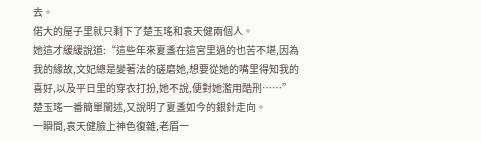去。
偌大的屋子里就只剩下了楚玉瑤和袁天健兩個人。
她這才緩緩說道:“這些年來夏盞在這宮里過的也苦不堪,因為我的緣故,文妃總是變著法的磋磨她,想要從她的嘴里得知我的喜好,以及平日里的穿衣打扮,她不說,便對她濫用酷刑……”
楚玉瑤一番簡單闡述,又說明了夏盞如今的銀針走向。
一瞬間,袁天健臉上神色復雜,老眉一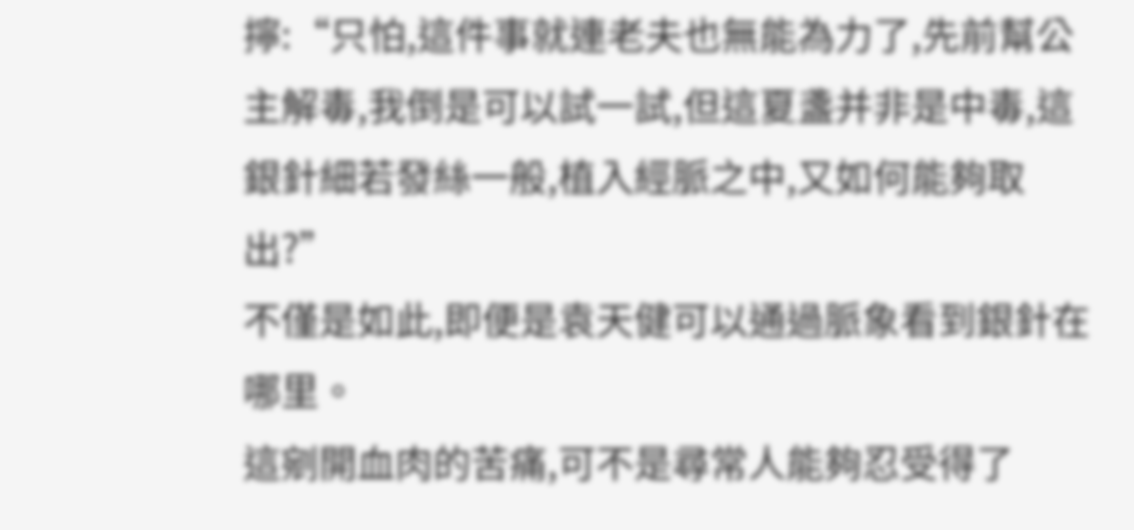擰:“只怕,這件事就連老夫也無能為力了,先前幫公主解毒,我倒是可以試一試,但這夏盞并非是中毒,這銀針細若發絲一般,植入經脈之中,又如何能夠取出?”
不僅是如此,即便是袁天健可以通過脈象看到銀針在哪里。
這剜開血肉的苦痛,可不是尋常人能夠忍受得了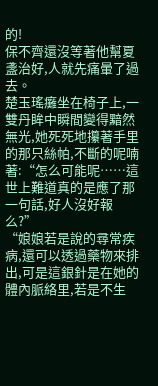的!
保不齊還沒等著他幫夏盞治好,人就先痛暈了過去。
楚玉瑤癱坐在椅子上,一雙丹眸中瞬間變得黯然無光,她死死地攥著手里的那只絲帕,不斷的呢喃著:“怎么可能呢……這世上難道真的是應了那一句話,好人沒好報么?”
“娘娘若是說的尋常疾病,還可以透過藥物來排出,可是這銀針是在她的體內脈絡里,若是不生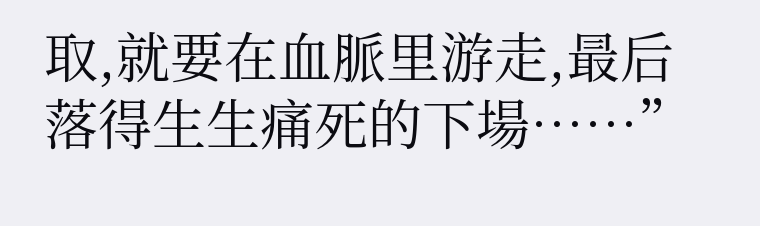取,就要在血脈里游走,最后落得生生痛死的下場……”